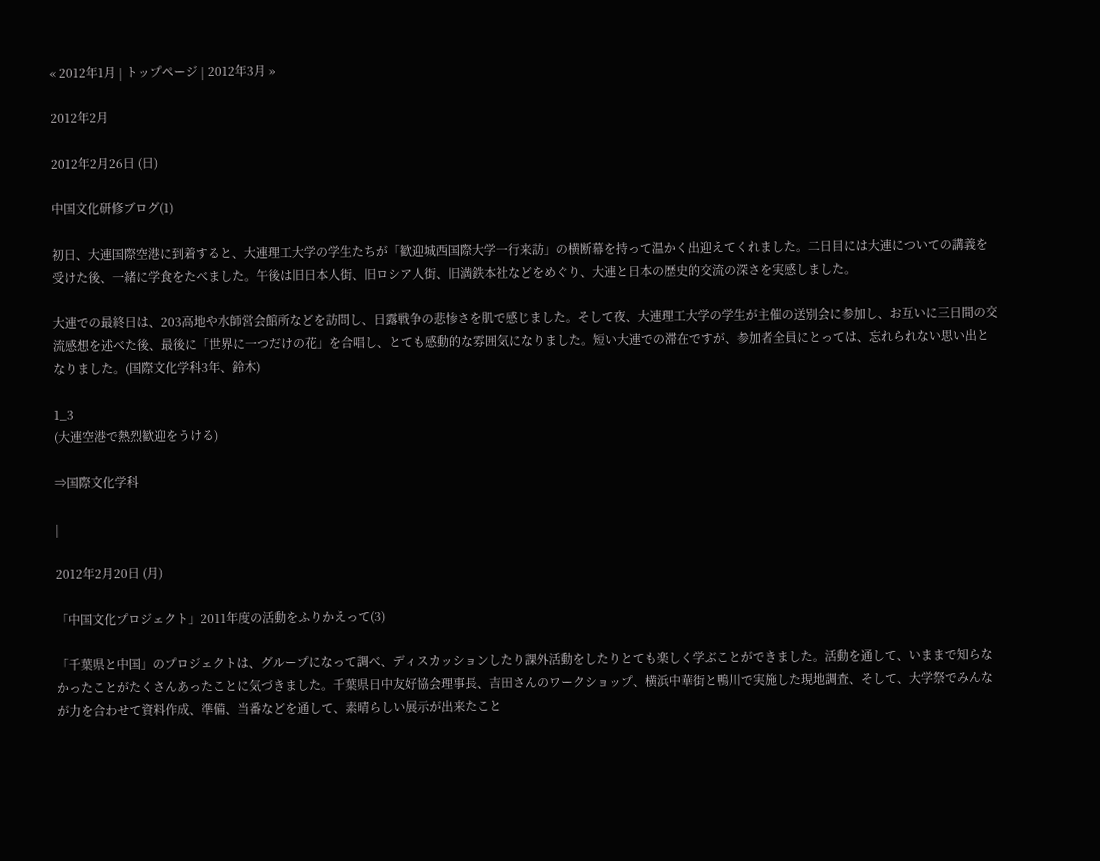« 2012年1月 | トップページ | 2012年3月 »

2012年2月

2012年2月26日 (日)

中国文化研修ブログ(1)

初日、大連国際空港に到着すると、大連理工大学の学生たちが「歓迎城西国際大学一行来訪」の横断幕を持って温かく出迎えてくれました。二日目には大連についての講義を受けた後、一緒に学食をたべました。午後は旧日本人街、旧ロシア人街、旧満鉄本社などをめぐり、大連と日本の歴史的交流の深さを実感しました。

大連での最終日は、203高地や水師営会館所などを訪問し、日露戦争の悲惨さを肌で感じました。そして夜、大連理工大学の学生が主催の送別会に参加し、お互いに三日間の交流感想を述べた後、最後に「世界に一つだけの花」を合唱し、とても感動的な雰囲気になりました。短い大連での滞在ですが、参加者全員にとっては、忘れられない思い出となりました。(国際文化学科3年、鈴木)

1_3
(大連空港で熱烈歓迎をうける)

⇒国際文化学科

|

2012年2月20日 (月)

「中国文化プロジェクト」2011年度の活動をふりかえって(3)

「千葉県と中国」のプロジェクトは、グループになって調べ、ディスカッションしたり課外活動をしたりとても楽しく学ぶことができました。活動を通して、いままで知らなかったことがたくさんあったことに気づきました。千葉県日中友好協会理事長、吉田さんのワークショップ、横浜中華街と鴨川で実施した現地調査、そして、大学祭でみんなが力を合わせて資料作成、準備、当番などを通して、素晴らしい展示が出来たこと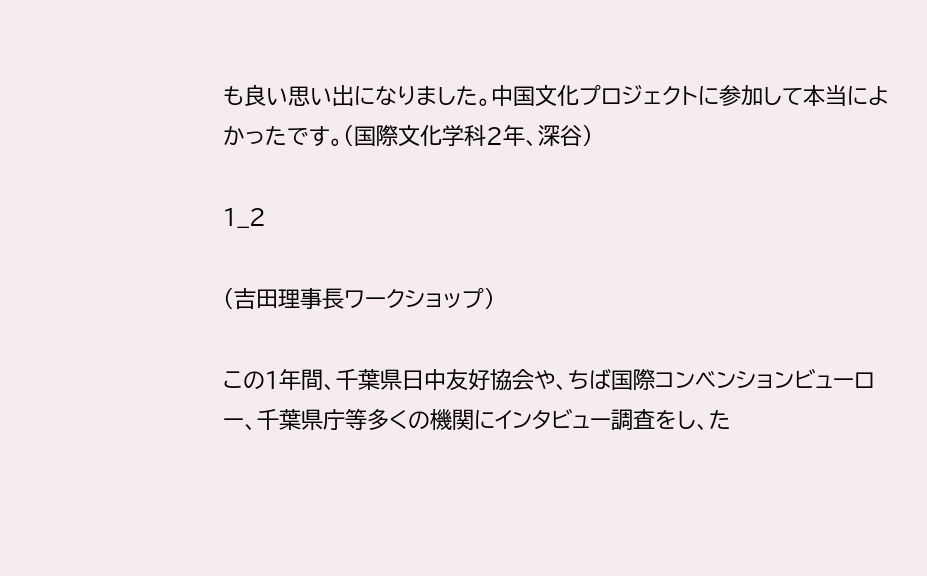も良い思い出になりました。中国文化プロジェクトに参加して本当によかったです。(国際文化学科2年、深谷)

1_2

(吉田理事長ワークショップ)

この1年間、千葉県日中友好協会や、ちば国際コンベンションビューロー、千葉県庁等多くの機関にインタビュー調査をし、た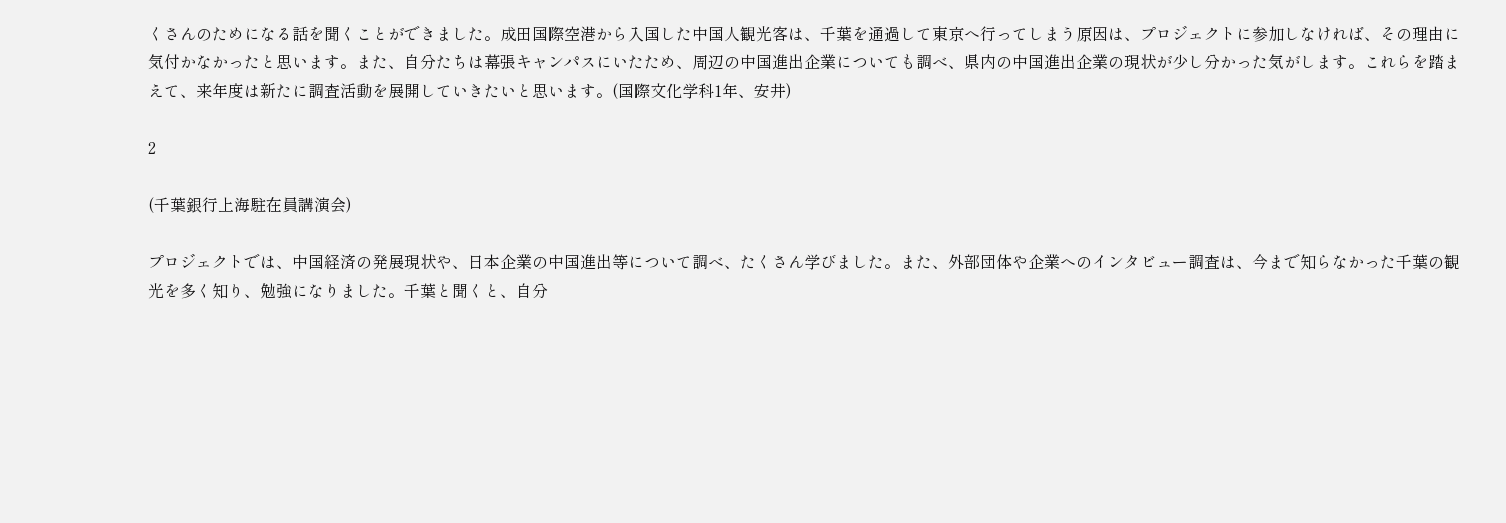くさんのためになる話を聞くことができました。成田国際空港から入国した中国人観光客は、千葉を通過して東京へ行ってしまう原因は、プロジェクトに参加しなければ、その理由に気付かなかったと思います。また、自分たちは幕張キャンパスにいたため、周辺の中国進出企業についても調べ、県内の中国進出企業の現状が少し分かった気がします。これらを踏まえて、来年度は新たに調査活動を展開していきたいと思います。(国際文化学科1年、安井)

2

(千葉銀行上海駐在員講演会)

プロジェクトでは、中国経済の発展現状や、日本企業の中国進出等について調べ、たくさん学びました。また、外部団体や企業へのインタビュー調査は、今まで知らなかった千葉の観光を多く知り、勉強になりました。千葉と聞くと、自分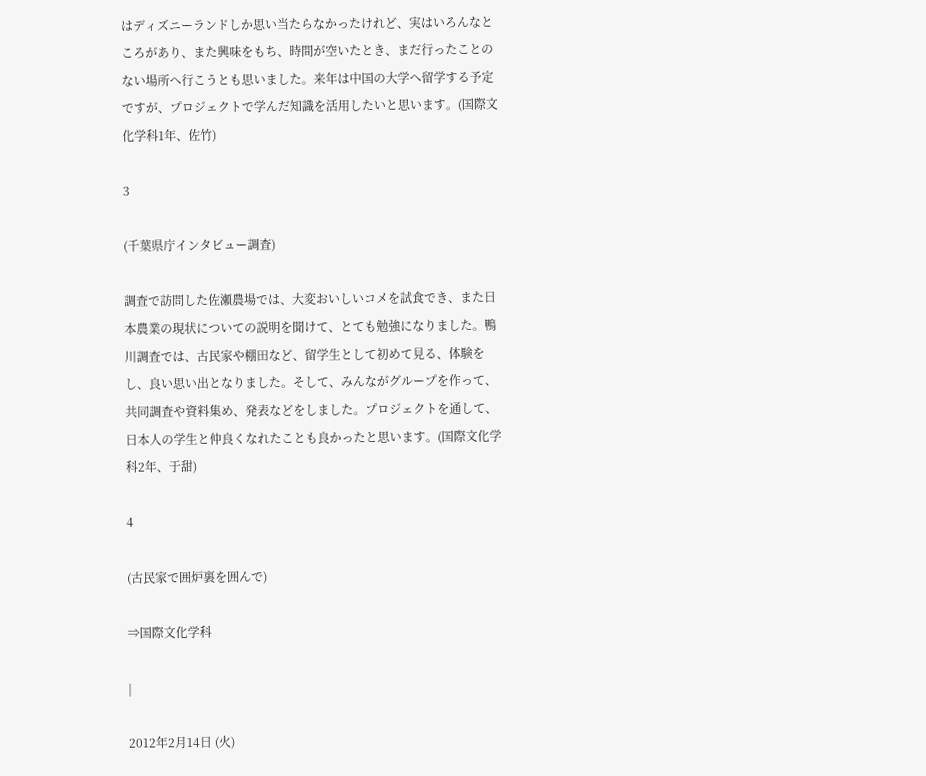はディズニーランドしか思い当たらなかったけれど、実はいろんなところがあり、また興味をもち、時間が空いたとき、まだ行ったことのない場所へ行こうとも思いました。来年は中国の大学へ留学する予定ですが、プロジェクトで学んだ知識を活用したいと思います。(国際文化学科1年、佐竹)

3

(千葉県庁インタビュー調査)

調査で訪問した佐瀬農場では、大変おいしいコメを試食でき、また日本農業の現状についての説明を聞けて、とても勉強になりました。鴨川調査では、古民家や棚田など、留学生として初めて見る、体験をし、良い思い出となりました。そして、みんながグループを作って、共同調査や資料集め、発表などをしました。プロジェクトを通して、日本人の学生と仲良くなれたことも良かったと思います。(国際文化学科2年、于甜)

4

(古民家で囲炉裏を囲んで)

⇒国際文化学科

|

2012年2月14日 (火)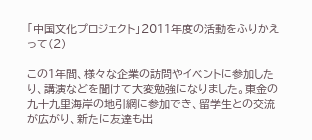「中国文化プロジェクト」2011年度の活動をふりかえって(2)

この1年間、様々な企業の訪問やイベントに参加したり、講演などを聞けて大変勉強になりました。東金の九十九里海岸の地引網に参加でき、留学生との交流が広がり、新たに友達も出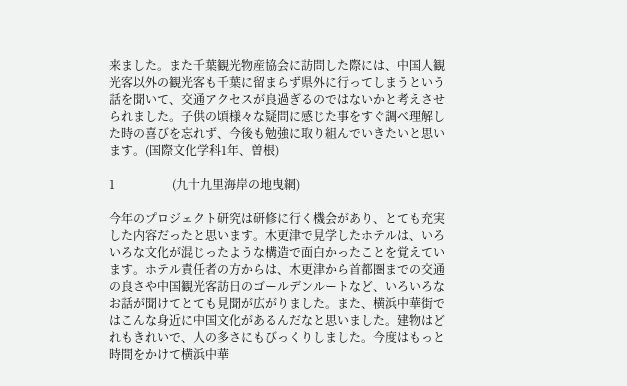来ました。また千葉観光物産協会に訪問した際には、中国人観光客以外の観光客も千葉に留まらず県外に行ってしまうという話を聞いて、交通アクセスが良過ぎるのではないかと考えさせられました。子供の頃様々な疑問に感じた事をすぐ調べ理解した時の喜びを忘れず、今後も勉強に取り組んでいきたいと思います。(国際文化学科1年、曽根)

1                   (九十九里海岸の地曳網)

今年のプロジェクト研究は研修に行く機会があり、とても充実した内容だったと思います。木更津で見学したホテルは、いろいろな文化が混じったような構造で面白かったことを覚えています。ホテル責任者の方からは、木更津から首都圏までの交通の良さや中国観光客訪日のゴールデンルートなど、いろいろなお話が聞けてとても見聞が広がりました。また、横浜中華街ではこんな身近に中国文化があるんだなと思いました。建物はどれもきれいで、人の多さにもびっくりしました。今度はもっと時間をかけて横浜中華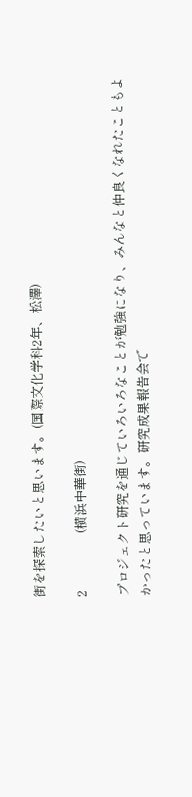街を探索したいと思います。(国際文化学科2年、松澤)

2                   (横浜中華街)

プロジェクト研究を通じていろいろなことが勉強になり、みんなと仲良くなれたこともよかったと思っています。研究成果報告会で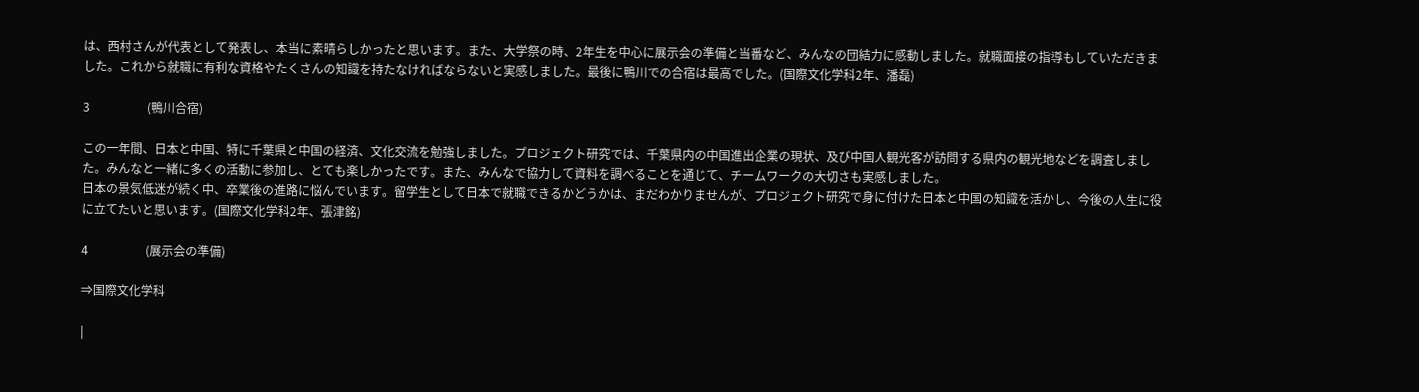は、西村さんが代表として発表し、本当に素晴らしかったと思います。また、大学祭の時、2年生を中心に展示会の準備と当番など、みんなの団結力に感動しました。就職面接の指導もしていただきました。これから就職に有利な資格やたくさんの知識を持たなければならないと実感しました。最後に鴨川での合宿は最高でした。(国際文化学科2年、潘磊)

3                   (鴨川合宿)

この一年間、日本と中国、特に千葉県と中国の経済、文化交流を勉強しました。プロジェクト研究では、千葉県内の中国進出企業の現状、及び中国人観光客が訪問する県内の観光地などを調査しました。みんなと一緒に多くの活動に参加し、とても楽しかったです。また、みんなで協力して資料を調べることを通じて、チームワークの大切さも実感しました。
日本の景気低迷が続く中、卒業後の進路に悩んでいます。留学生として日本で就職できるかどうかは、まだわかりませんが、プロジェクト研究で身に付けた日本と中国の知識を活かし、今後の人生に役に立てたいと思います。(国際文化学科2年、張津銘)

4                   (展示会の準備)

⇒国際文化学科

|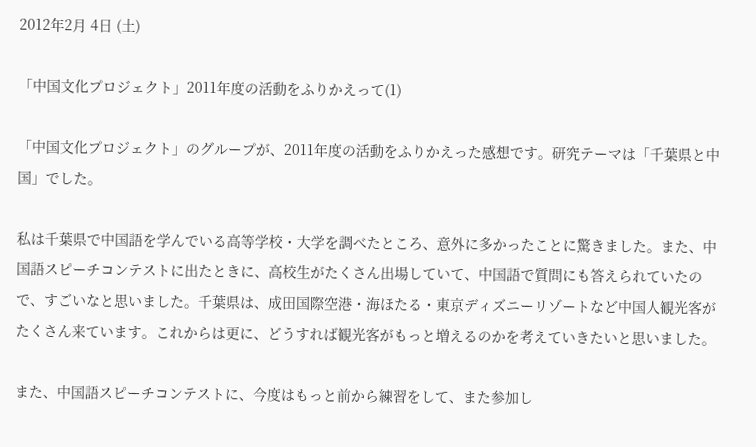2012年2月 4日 (土)

「中国文化プロジェクト」2011年度の活動をふりかえって(1)

「中国文化プロジェクト」のグループが、2011年度の活動をふりかえった感想です。研究テーマは「千葉県と中国」でした。

私は千葉県で中国語を学んでいる高等学校・大学を調べたところ、意外に多かったことに驚きました。また、中国語スピーチコンテストに出たときに、高校生がたくさん出場していて、中国語で質問にも答えられていたので、すごいなと思いました。千葉県は、成田国際空港・海ほたる・東京ディズニーリゾートなど中国人観光客がたくさん来ています。これからは更に、どうすれば観光客がもっと増えるのかを考えていきたいと思いました。

また、中国語スピーチコンテストに、今度はもっと前から練習をして、また参加し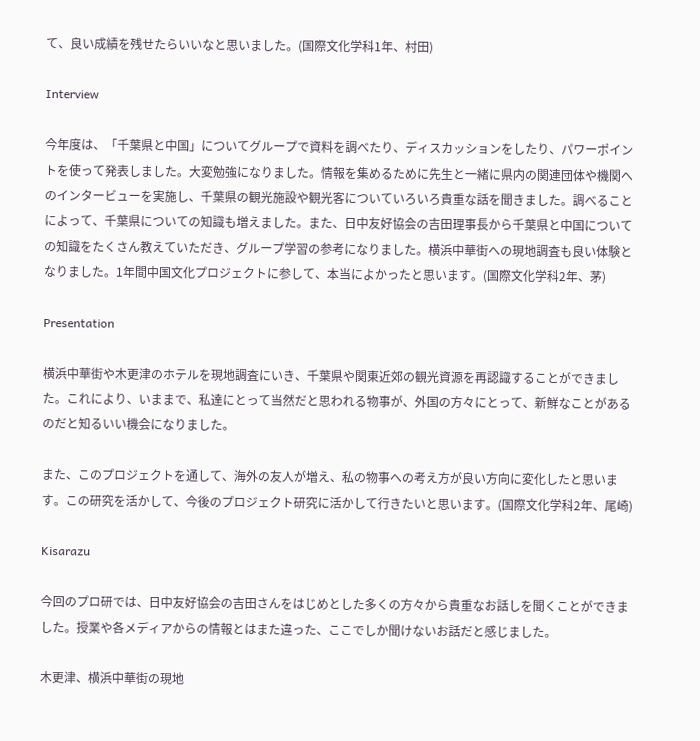て、良い成績を残せたらいいなと思いました。(国際文化学科1年、村田)

Interview

今年度は、「千葉県と中国」についてグループで資料を調べたり、ディスカッションをしたり、パワーポイントを使って発表しました。大変勉強になりました。情報を集めるために先生と一緒に県内の関連団体や機関へのインタービューを実施し、千葉県の観光施設や観光客についていろいろ貴重な話を聞きました。調べることによって、千葉県についての知識も増えました。また、日中友好協会の吉田理事長から千葉県と中国についての知識をたくさん教えていただき、グループ学習の参考になりました。横浜中華街への現地調査も良い体験となりました。1年間中国文化プロジェクトに参して、本当によかったと思います。(国際文化学科2年、茅)

Presentation

横浜中華街や木更津のホテルを現地調査にいき、千葉県や関東近郊の観光資源を再認識することができました。これにより、いままで、私達にとって当然だと思われる物事が、外国の方々にとって、新鮮なことがあるのだと知るいい機会になりました。

また、このプロジェクトを通して、海外の友人が増え、私の物事への考え方が良い方向に変化したと思います。この研究を活かして、今後のプロジェクト研究に活かして行きたいと思います。(国際文化学科2年、尾崎)

Kisarazu

今回のプロ研では、日中友好協会の吉田さんをはじめとした多くの方々から貴重なお話しを聞くことができました。授業や各メディアからの情報とはまた違った、ここでしか聞けないお話だと感じました。

木更津、横浜中華街の現地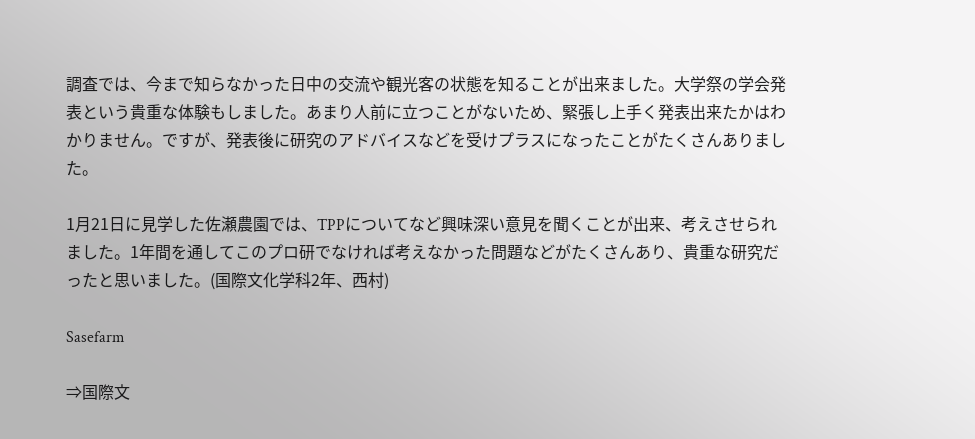調査では、今まで知らなかった日中の交流や観光客の状態を知ることが出来ました。大学祭の学会発表という貴重な体験もしました。あまり人前に立つことがないため、緊張し上手く発表出来たかはわかりません。ですが、発表後に研究のアドバイスなどを受けプラスになったことがたくさんありました。

1月21日に見学した佐瀬農園では、TPPについてなど興味深い意見を聞くことが出来、考えさせられました。1年間を通してこのプロ研でなければ考えなかった問題などがたくさんあり、貴重な研究だったと思いました。(国際文化学科2年、西村)

Sasefarm

⇒国際文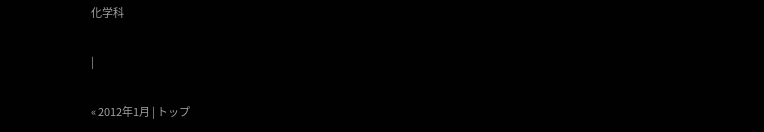化学科

|

« 2012年1月 | トップ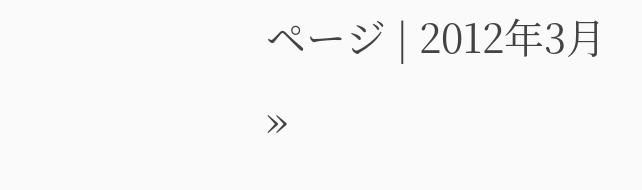ページ | 2012年3月 »